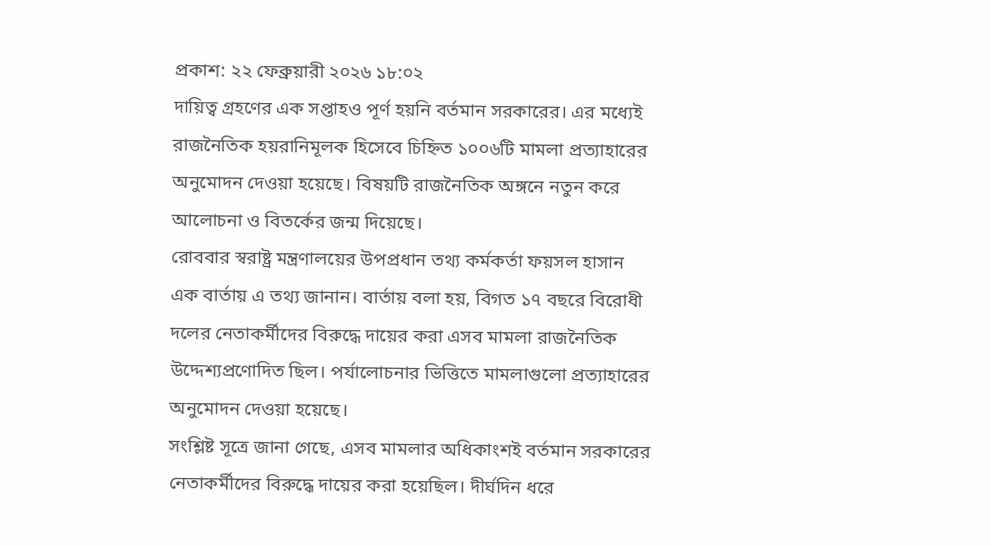প্রকাশ: ২২ ফেব্রুয়ারী ২০২৬ ১৮:০২
দায়িত্ব গ্রহণের এক সপ্তাহও পূর্ণ হয়নি বর্তমান সরকারের। এর মধ্যেই রাজনৈতিক হয়রানিমূলক হিসেবে চিহ্নিত ১০০৬টি মামলা প্রত্যাহারের অনুমোদন দেওয়া হয়েছে। বিষয়টি রাজনৈতিক অঙ্গনে নতুন করে আলোচনা ও বিতর্কের জন্ম দিয়েছে।
রোববার স্বরাষ্ট্র মন্ত্রণালয়ের উপপ্রধান তথ্য কর্মকর্তা ফয়সল হাসান এক বার্তায় এ তথ্য জানান। বার্তায় বলা হয়, বিগত ১৭ বছরে বিরোধী দলের নেতাকর্মীদের বিরুদ্ধে দায়ের করা এসব মামলা রাজনৈতিক উদ্দেশ্যপ্রণোদিত ছিল। পর্যালোচনার ভিত্তিতে মামলাগুলো প্রত্যাহারের অনুমোদন দেওয়া হয়েছে।
সংশ্লিষ্ট সূত্রে জানা গেছে, এসব মামলার অধিকাংশই বর্তমান সরকারের নেতাকর্মীদের বিরুদ্ধে দায়ের করা হয়েছিল। দীর্ঘদিন ধরে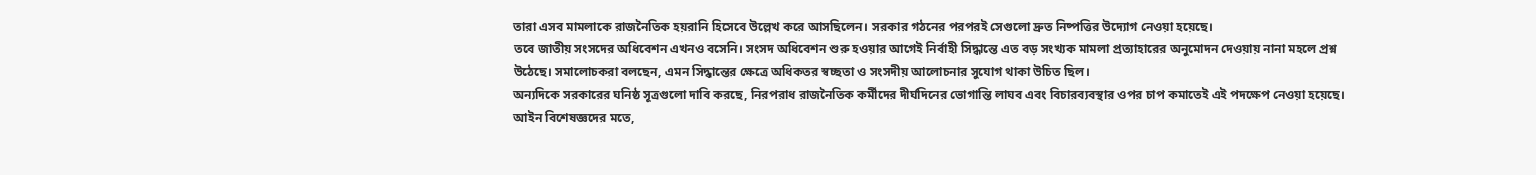তারা এসব মামলাকে রাজনৈতিক হয়রানি হিসেবে উল্লেখ করে আসছিলেন। সরকার গঠনের পরপরই সেগুলো দ্রুত নিষ্পত্তির উদ্যোগ নেওয়া হয়েছে।
তবে জাতীয় সংসদের অধিবেশন এখনও বসেনি। সংসদ অধিবেশন শুরু হওয়ার আগেই নির্বাহী সিদ্ধান্তে এত বড় সংখ্যক মামলা প্রত্যাহারের অনুমোদন দেওয়ায় নানা মহলে প্রশ্ন উঠেছে। সমালোচকরা বলছেন, এমন সিদ্ধান্তের ক্ষেত্রে অধিকতর স্বচ্ছতা ও সংসদীয় আলোচনার সুযোগ থাকা উচিত ছিল।
অন্যদিকে সরকারের ঘনিষ্ঠ সূত্রগুলো দাবি করছে, নিরপরাধ রাজনৈতিক কর্মীদের দীর্ঘদিনের ভোগান্তি লাঘব এবং বিচারব্যবস্থার ওপর চাপ কমাতেই এই পদক্ষেপ নেওয়া হয়েছে।
আইন বিশেষজ্ঞদের মতে,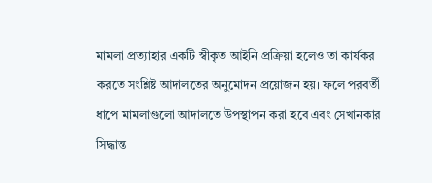মামলা প্রত্যাহার একটি স্বীকৃত আইনি প্রক্রিয়া হলেও তা কার্যকর করতে সংশ্লিষ্ট আদালতের অনুমোদন প্রয়োজন হয়। ফলে পরবর্তী ধাপে মামলাগুলো আদালতে উপস্থাপন করা হবে এবং সেখানকার সিদ্ধান্ত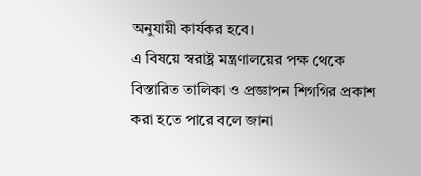অনুযায়ী কার্যকর হবে।
এ বিষয়ে স্বরাষ্ট্র মন্ত্রণালয়ের পক্ষ থেকে বিস্তারিত তালিকা ও প্রজ্ঞাপন শিগগির প্রকাশ করা হতে পারে বলে জানা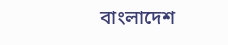বাংলাদেশ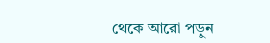থেকে আরো পড়ুন